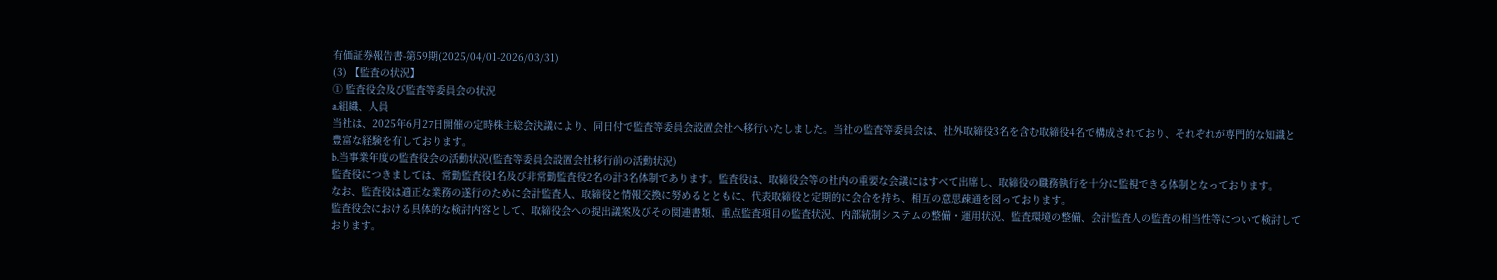有価証券報告書-第59期(2025/04/01-2026/03/31)
(3) 【監査の状況】
① 監査役会及び監査等委員会の状況
a.組織、人員
当社は、2025年6月27日開催の定時株主総会決議により、同日付で監査等委員会設置会社へ移行いたしました。当社の監査等委員会は、社外取締役3名を含む取締役4名で構成されており、それぞれが専門的な知識と豊富な経験を有しております。
b.当事業年度の監査役会の活動状況(監査等委員会設置会社移行前の活動状況)
監査役につきましては、常勤監査役1名及び非常勤監査役2名の計3名体制であります。監査役は、取締役会等の社内の重要な会議にはすべて出席し、取締役の職務執行を十分に監視できる体制となっております。
なお、監査役は適正な業務の遂行のために会計監査人、取締役と情報交換に努めるとともに、代表取締役と定期的に会合を持ち、相互の意思疎通を図っております。
監査役会における具体的な検討内容として、取締役会への提出議案及びその関連書類、重点監査項目の監査状況、内部統制システムの整備・運用状況、監査環境の整備、会計監査人の監査の相当性等について検討しております。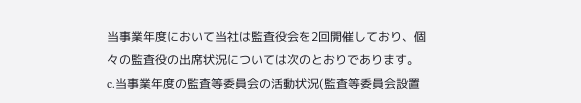当事業年度において当社は監査役会を2回開催しており、個々の監査役の出席状況については次のとおりであります。
c.当事業年度の監査等委員会の活動状況(監査等委員会設置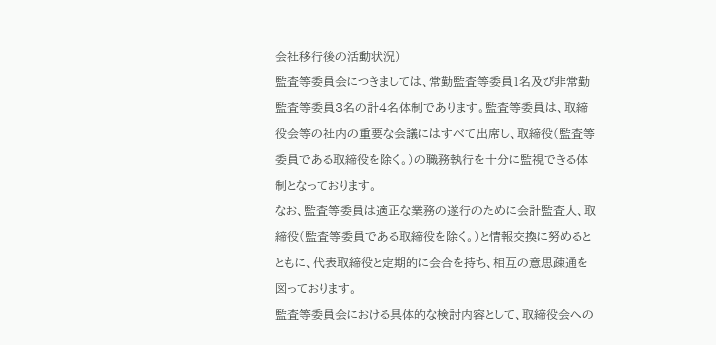会社移行後の活動状況)
監査等委員会につきましては、常勤監査等委員1名及び非常勤監査等委員3名の計4名体制であります。監査等委員は、取締役会等の社内の重要な会議にはすべて出席し、取締役(監査等委員である取締役を除く。)の職務執行を十分に監視できる体制となっております。
なお、監査等委員は適正な業務の遂行のために会計監査人、取締役(監査等委員である取締役を除く。)と情報交換に努めるとともに、代表取締役と定期的に会合を持ち、相互の意思疎通を図っております。
監査等委員会における具体的な検討内容として、取締役会への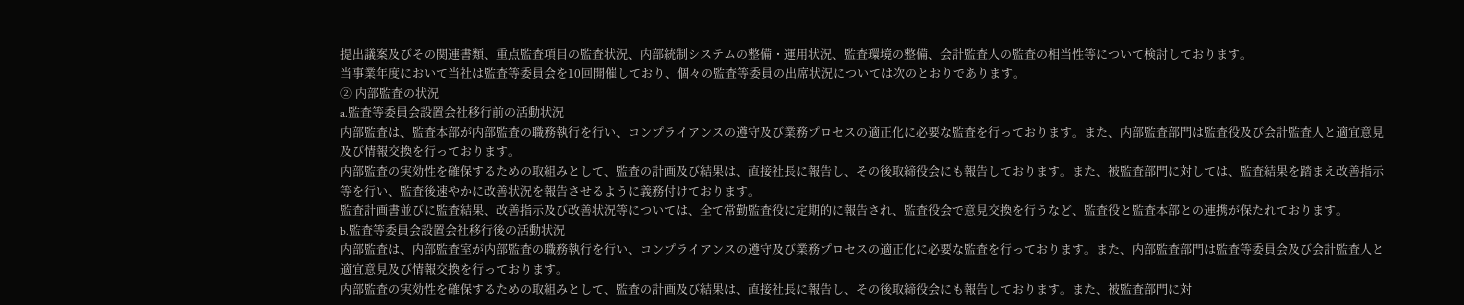提出議案及びその関連書類、重点監査項目の監査状況、内部統制システムの整備・運用状況、監査環境の整備、会計監査人の監査の相当性等について検討しております。
当事業年度において当社は監査等委員会を10回開催しており、個々の監査等委員の出席状況については次のとおりであります。
② 内部監査の状況
a.監査等委員会設置会社移行前の活動状況
内部監査は、監査本部が内部監査の職務執行を行い、コンプライアンスの遵守及び業務プロセスの適正化に必要な監査を行っております。また、内部監査部門は監査役及び会計監査人と適宜意見及び情報交換を行っております。
内部監査の実効性を確保するための取組みとして、監査の計画及び結果は、直接社長に報告し、その後取締役会にも報告しております。また、被監査部門に対しては、監査結果を踏まえ改善指示等を行い、監査後速やかに改善状況を報告させるように義務付けております。
監査計画書並びに監査結果、改善指示及び改善状況等については、全て常勤監査役に定期的に報告され、監査役会で意見交換を行うなど、監査役と監査本部との連携が保たれております。
b.監査等委員会設置会社移行後の活動状況
内部監査は、内部監査室が内部監査の職務執行を行い、コンプライアンスの遵守及び業務プロセスの適正化に必要な監査を行っております。また、内部監査部門は監査等委員会及び会計監査人と適宜意見及び情報交換を行っております。
内部監査の実効性を確保するための取組みとして、監査の計画及び結果は、直接社長に報告し、その後取締役会にも報告しております。また、被監査部門に対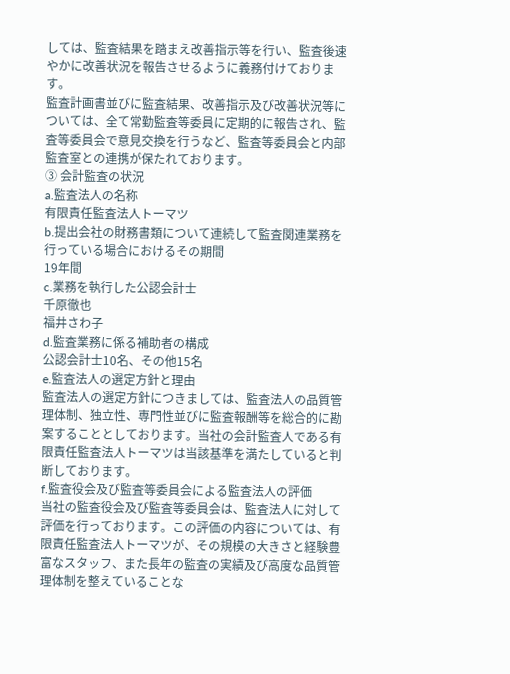しては、監査結果を踏まえ改善指示等を行い、監査後速やかに改善状況を報告させるように義務付けております。
監査計画書並びに監査結果、改善指示及び改善状況等については、全て常勤監査等委員に定期的に報告され、監査等委員会で意見交換を行うなど、監査等委員会と内部監査室との連携が保たれております。
③ 会計監査の状況
a.監査法人の名称
有限責任監査法人トーマツ
b.提出会社の財務書類について連続して監査関連業務を行っている場合におけるその期間
19年間
c.業務を執行した公認会計士
千原徹也
福井さわ子
d.監査業務に係る補助者の構成
公認会計士10名、その他15名
e.監査法人の選定方針と理由
監査法人の選定方針につきましては、監査法人の品質管理体制、独立性、専門性並びに監査報酬等を総合的に勘案することとしております。当社の会計監査人である有限責任監査法人トーマツは当該基準を満たしていると判断しております。
f.監査役会及び監査等委員会による監査法人の評価
当社の監査役会及び監査等委員会は、監査法人に対して評価を行っております。この評価の内容については、有限責任監査法人トーマツが、その規模の大きさと経験豊富なスタッフ、また長年の監査の実績及び高度な品質管理体制を整えていることな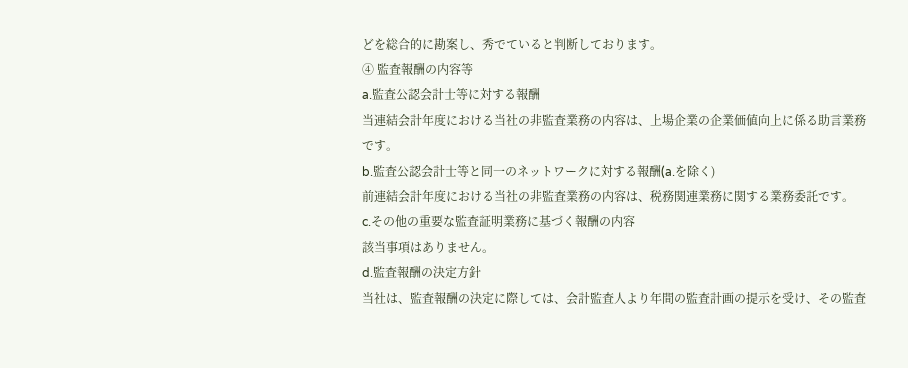どを総合的に勘案し、秀でていると判断しております。
④ 監査報酬の内容等
a.監査公認会計士等に対する報酬
当連結会計年度における当社の非監査業務の内容は、上場企業の企業価値向上に係る助言業務です。
b.監査公認会計士等と同一のネットワークに対する報酬(a.を除く)
前連結会計年度における当社の非監査業務の内容は、税務関連業務に関する業務委託です。
c.その他の重要な監査証明業務に基づく報酬の内容
該当事項はありません。
d.監査報酬の決定方針
当社は、監査報酬の決定に際しては、会計監査人より年間の監査計画の提示を受け、その監査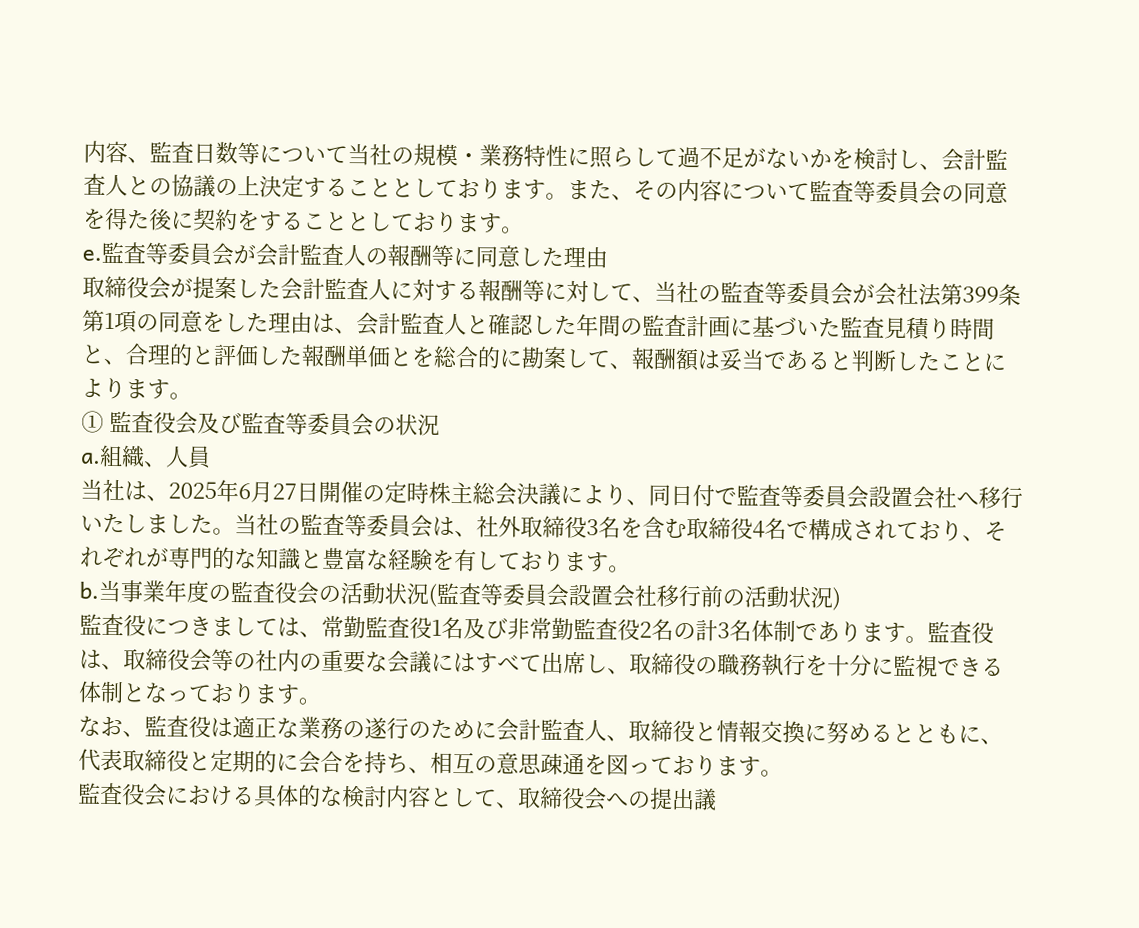内容、監査日数等について当社の規模・業務特性に照らして過不足がないかを検討し、会計監査人との協議の上決定することとしております。また、その内容について監査等委員会の同意を得た後に契約をすることとしております。
e.監査等委員会が会計監査人の報酬等に同意した理由
取締役会が提案した会計監査人に対する報酬等に対して、当社の監査等委員会が会社法第399条第1項の同意をした理由は、会計監査人と確認した年間の監査計画に基づいた監査見積り時間と、合理的と評価した報酬単価とを総合的に勘案して、報酬額は妥当であると判断したことによります。
① 監査役会及び監査等委員会の状況
a.組織、人員
当社は、2025年6月27日開催の定時株主総会決議により、同日付で監査等委員会設置会社へ移行いたしました。当社の監査等委員会は、社外取締役3名を含む取締役4名で構成されており、それぞれが専門的な知識と豊富な経験を有しております。
b.当事業年度の監査役会の活動状況(監査等委員会設置会社移行前の活動状況)
監査役につきましては、常勤監査役1名及び非常勤監査役2名の計3名体制であります。監査役は、取締役会等の社内の重要な会議にはすべて出席し、取締役の職務執行を十分に監視できる体制となっております。
なお、監査役は適正な業務の遂行のために会計監査人、取締役と情報交換に努めるとともに、代表取締役と定期的に会合を持ち、相互の意思疎通を図っております。
監査役会における具体的な検討内容として、取締役会への提出議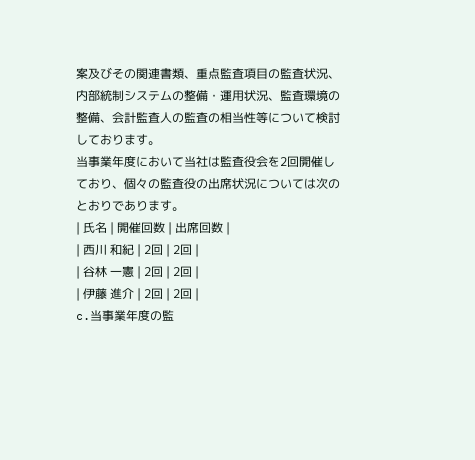案及びその関連書類、重点監査項目の監査状況、内部統制システムの整備・運用状況、監査環境の整備、会計監査人の監査の相当性等について検討しております。
当事業年度において当社は監査役会を2回開催しており、個々の監査役の出席状況については次のとおりであります。
| 氏名 | 開催回数 | 出席回数 |
| 西川 和紀 | 2回 | 2回 |
| 谷林 一憲 | 2回 | 2回 |
| 伊藤 進介 | 2回 | 2回 |
c.当事業年度の監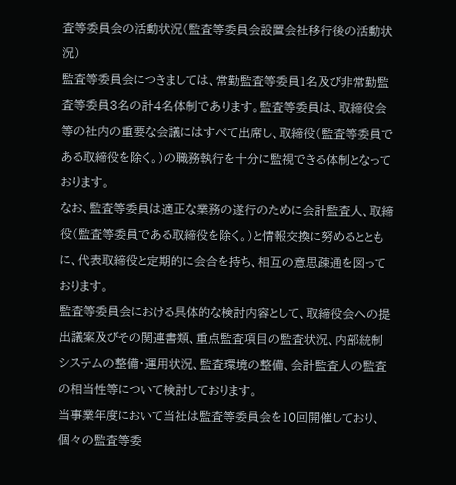査等委員会の活動状況(監査等委員会設置会社移行後の活動状況)
監査等委員会につきましては、常勤監査等委員1名及び非常勤監査等委員3名の計4名体制であります。監査等委員は、取締役会等の社内の重要な会議にはすべて出席し、取締役(監査等委員である取締役を除く。)の職務執行を十分に監視できる体制となっております。
なお、監査等委員は適正な業務の遂行のために会計監査人、取締役(監査等委員である取締役を除く。)と情報交換に努めるとともに、代表取締役と定期的に会合を持ち、相互の意思疎通を図っております。
監査等委員会における具体的な検討内容として、取締役会への提出議案及びその関連書類、重点監査項目の監査状況、内部統制システムの整備・運用状況、監査環境の整備、会計監査人の監査の相当性等について検討しております。
当事業年度において当社は監査等委員会を10回開催しており、個々の監査等委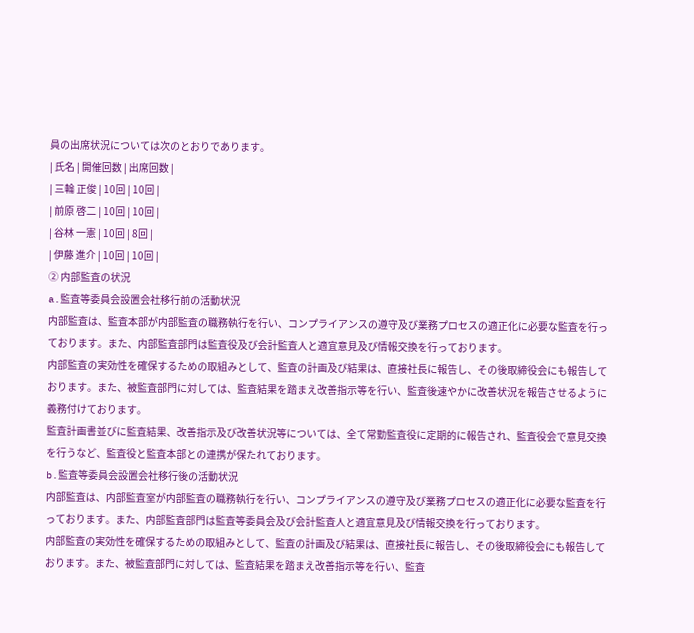員の出席状況については次のとおりであります。
| 氏名 | 開催回数 | 出席回数 |
| 三輪 正俊 | 10回 | 10回 |
| 前原 啓二 | 10回 | 10回 |
| 谷林 一憲 | 10回 | 8回 |
| 伊藤 進介 | 10回 | 10回 |
② 内部監査の状況
a.監査等委員会設置会社移行前の活動状況
内部監査は、監査本部が内部監査の職務執行を行い、コンプライアンスの遵守及び業務プロセスの適正化に必要な監査を行っております。また、内部監査部門は監査役及び会計監査人と適宜意見及び情報交換を行っております。
内部監査の実効性を確保するための取組みとして、監査の計画及び結果は、直接社長に報告し、その後取締役会にも報告しております。また、被監査部門に対しては、監査結果を踏まえ改善指示等を行い、監査後速やかに改善状況を報告させるように義務付けております。
監査計画書並びに監査結果、改善指示及び改善状況等については、全て常勤監査役に定期的に報告され、監査役会で意見交換を行うなど、監査役と監査本部との連携が保たれております。
b.監査等委員会設置会社移行後の活動状況
内部監査は、内部監査室が内部監査の職務執行を行い、コンプライアンスの遵守及び業務プロセスの適正化に必要な監査を行っております。また、内部監査部門は監査等委員会及び会計監査人と適宜意見及び情報交換を行っております。
内部監査の実効性を確保するための取組みとして、監査の計画及び結果は、直接社長に報告し、その後取締役会にも報告しております。また、被監査部門に対しては、監査結果を踏まえ改善指示等を行い、監査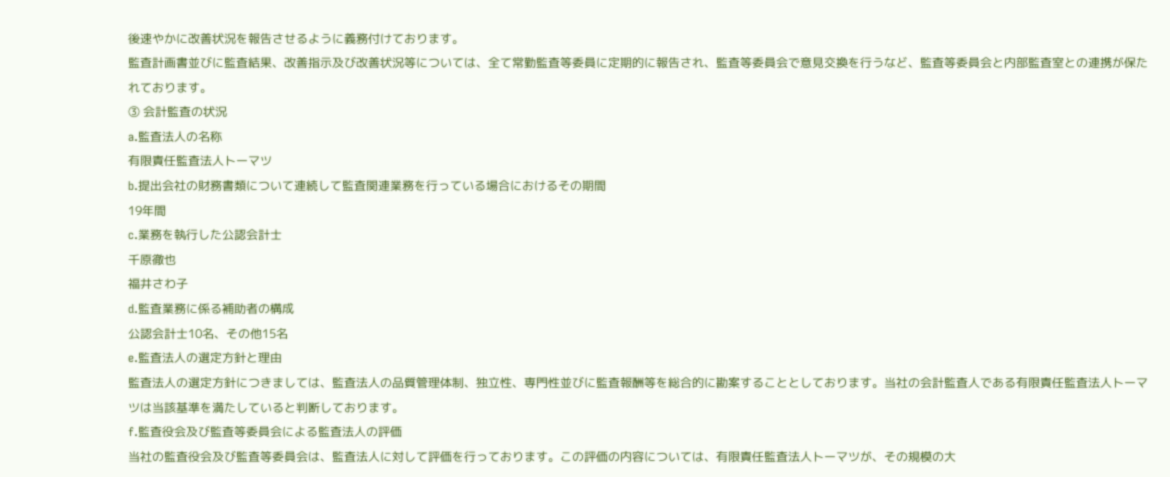後速やかに改善状況を報告させるように義務付けております。
監査計画書並びに監査結果、改善指示及び改善状況等については、全て常勤監査等委員に定期的に報告され、監査等委員会で意見交換を行うなど、監査等委員会と内部監査室との連携が保たれております。
③ 会計監査の状況
a.監査法人の名称
有限責任監査法人トーマツ
b.提出会社の財務書類について連続して監査関連業務を行っている場合におけるその期間
19年間
c.業務を執行した公認会計士
千原徹也
福井さわ子
d.監査業務に係る補助者の構成
公認会計士10名、その他15名
e.監査法人の選定方針と理由
監査法人の選定方針につきましては、監査法人の品質管理体制、独立性、専門性並びに監査報酬等を総合的に勘案することとしております。当社の会計監査人である有限責任監査法人トーマツは当該基準を満たしていると判断しております。
f.監査役会及び監査等委員会による監査法人の評価
当社の監査役会及び監査等委員会は、監査法人に対して評価を行っております。この評価の内容については、有限責任監査法人トーマツが、その規模の大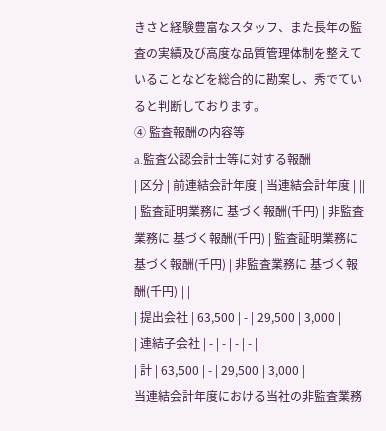きさと経験豊富なスタッフ、また長年の監査の実績及び高度な品質管理体制を整えていることなどを総合的に勘案し、秀でていると判断しております。
④ 監査報酬の内容等
a.監査公認会計士等に対する報酬
| 区分 | 前連結会計年度 | 当連結会計年度 | ||
| 監査証明業務に 基づく報酬(千円) | 非監査業務に 基づく報酬(千円) | 監査証明業務に 基づく報酬(千円) | 非監査業務に 基づく報酬(千円) | |
| 提出会社 | 63,500 | - | 29,500 | 3,000 |
| 連結子会社 | - | - | - | - |
| 計 | 63,500 | - | 29,500 | 3,000 |
当連結会計年度における当社の非監査業務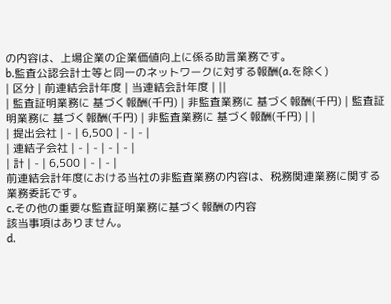の内容は、上場企業の企業価値向上に係る助言業務です。
b.監査公認会計士等と同一のネットワークに対する報酬(a.を除く)
| 区分 | 前連結会計年度 | 当連結会計年度 | ||
| 監査証明業務に 基づく報酬(千円) | 非監査業務に 基づく報酬(千円) | 監査証明業務に 基づく報酬(千円) | 非監査業務に 基づく報酬(千円) | |
| 提出会社 | - | 6,500 | - | - |
| 連結子会社 | - | - | - | - |
| 計 | - | 6,500 | - | - |
前連結会計年度における当社の非監査業務の内容は、税務関連業務に関する業務委託です。
c.その他の重要な監査証明業務に基づく報酬の内容
該当事項はありません。
d.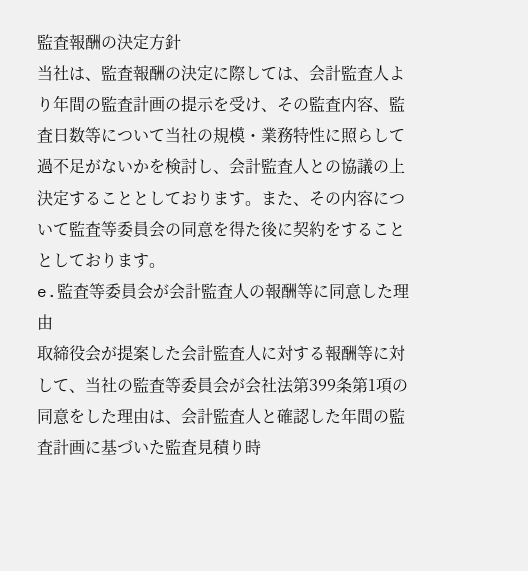監査報酬の決定方針
当社は、監査報酬の決定に際しては、会計監査人より年間の監査計画の提示を受け、その監査内容、監査日数等について当社の規模・業務特性に照らして過不足がないかを検討し、会計監査人との協議の上決定することとしております。また、その内容について監査等委員会の同意を得た後に契約をすることとしております。
e.監査等委員会が会計監査人の報酬等に同意した理由
取締役会が提案した会計監査人に対する報酬等に対して、当社の監査等委員会が会社法第399条第1項の同意をした理由は、会計監査人と確認した年間の監査計画に基づいた監査見積り時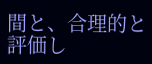間と、合理的と評価し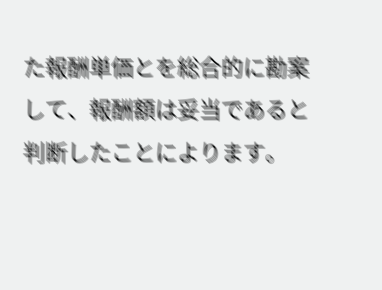た報酬単価とを総合的に勘案して、報酬額は妥当であると判断したことによります。